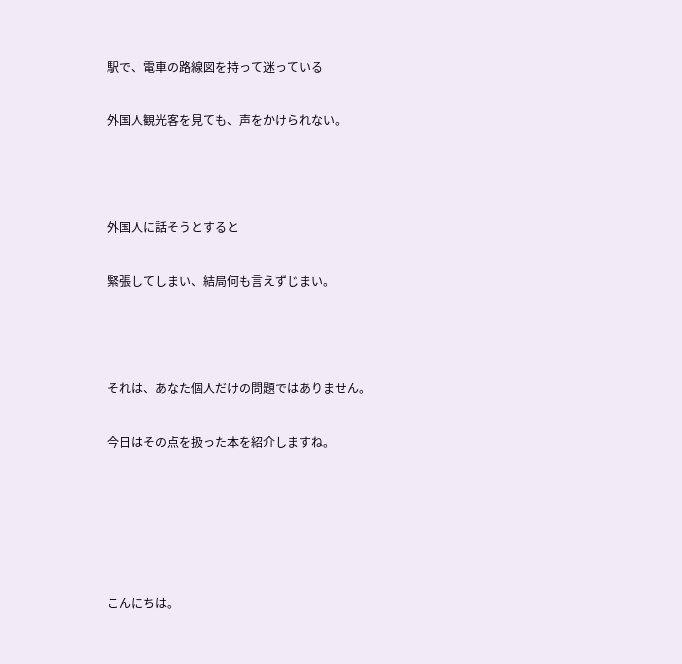駅で、電車の路線図を持って迷っている

外国人観光客を見ても、声をかけられない。



外国人に話そうとすると

緊張してしまい、結局何も言えずじまい。



それは、あなた個人だけの問題ではありません。

今日はその点を扱った本を紹介しますね。





こんにちは。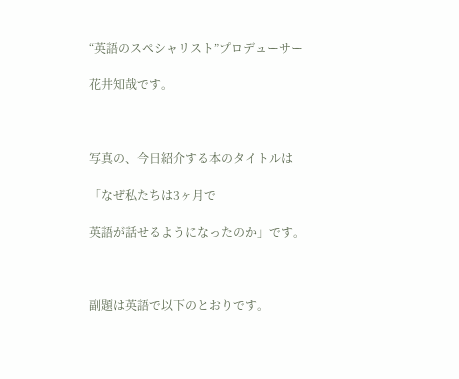“英語のスペシャリスト”プロデューサー

花井知哉です。



写真の、今日紹介する本のタイトルは

「なぜ私たちは3ヶ月で

英語が話せるようになったのか」です。



副題は英語で以下のとおりです。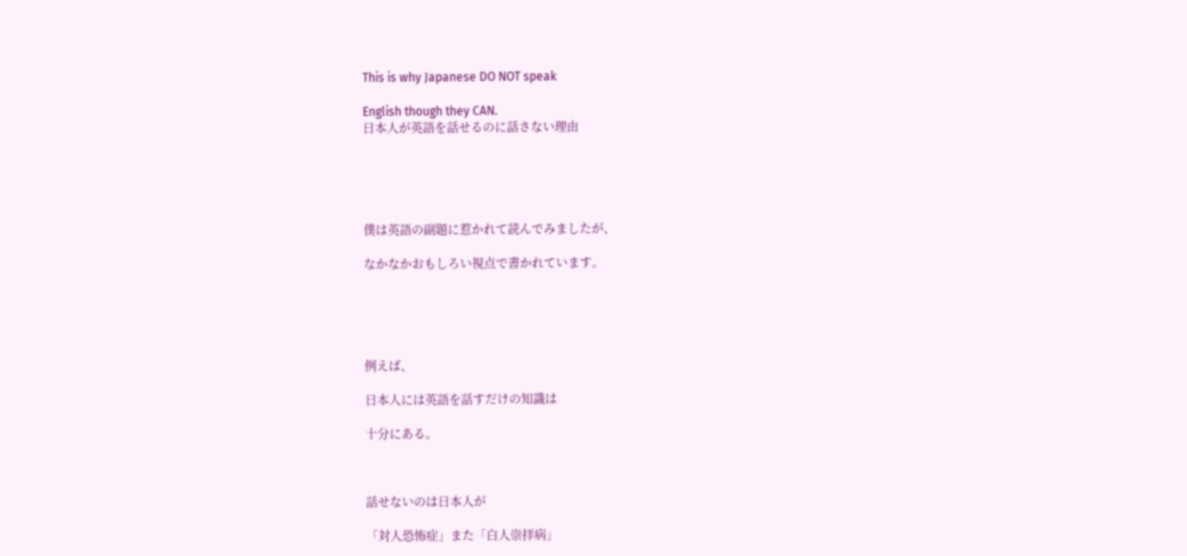This is why Japanese DO NOT speak

English though they CAN.
日本人が英語を話せるのに話さない理由





僕は英語の副題に惹かれて読んでみましたが、

なかなかおもしろい視点で書かれています。





例えば、

日本人には英語を話すだけの知識は

十分にある。



話せないのは日本人が

「対人恐怖症」また「白人崇拝病」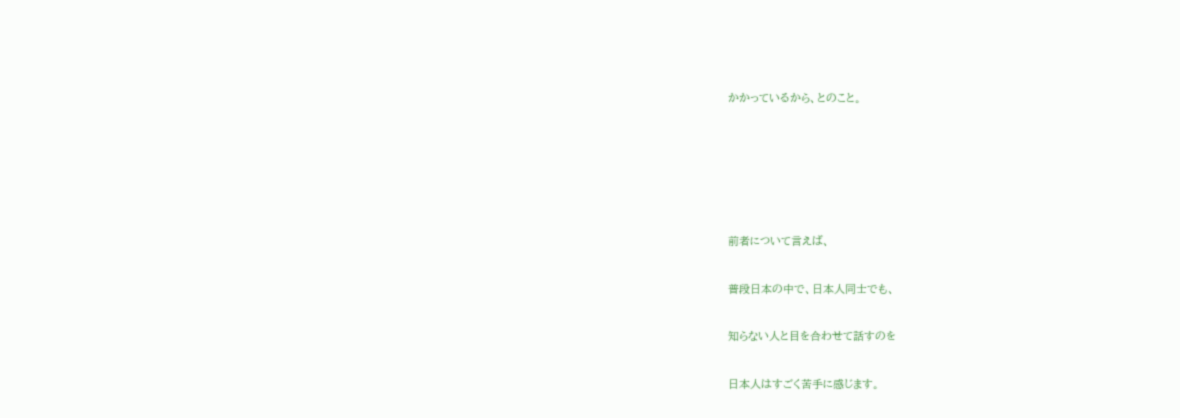かかっているから、とのこと。





前者について言えば、

普段日本の中で、日本人同士でも、

知らない人と目を合わせて話すのを

日本人はすごく苦手に感じます。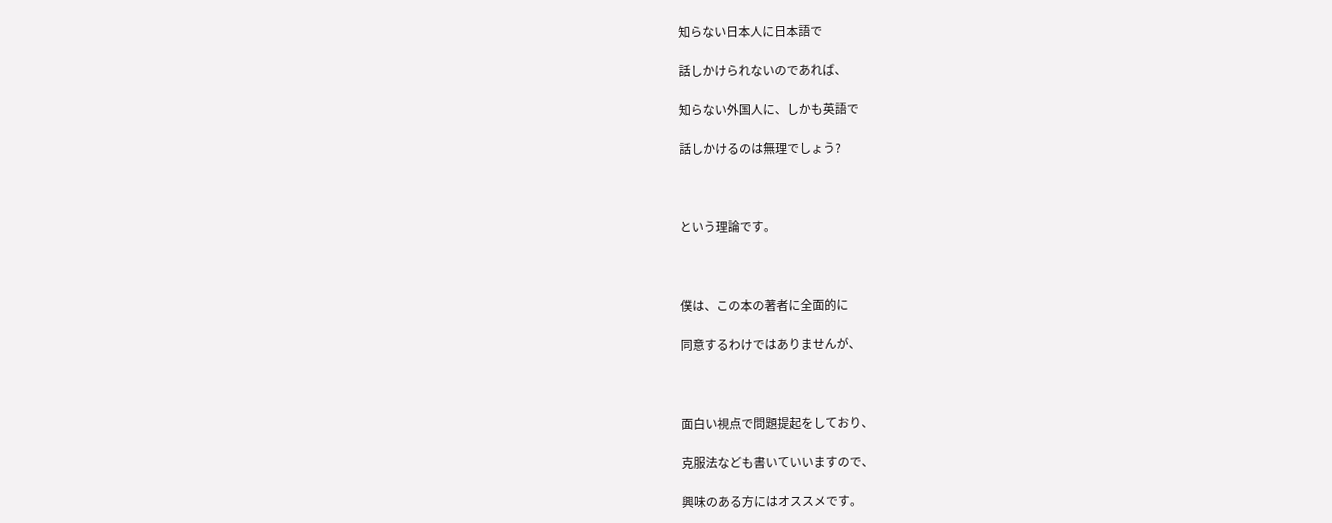知らない日本人に日本語で

話しかけられないのであれば、

知らない外国人に、しかも英語で

話しかけるのは無理でしょう?



という理論です。



僕は、この本の著者に全面的に

同意するわけではありませんが、



面白い視点で問題提起をしており、

克服法なども書いていいますので、

興味のある方にはオススメです。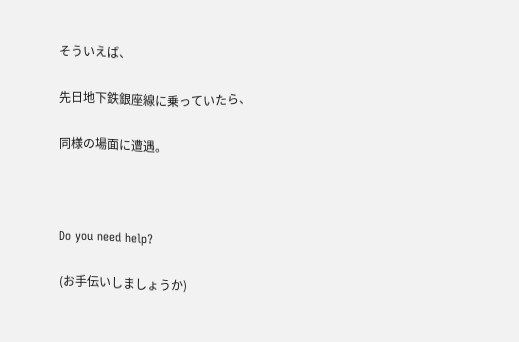そういえば、

先日地下鉄銀座線に乗っていたら、

同様の場面に遭遇。



Do you need help?

(お手伝いしましょうか)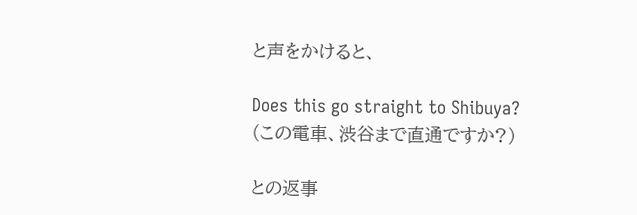と声をかけると、

Does this go straight to Shibuya?
(この電車、渋谷まで直通ですか?)

との返事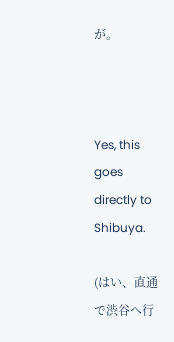が。



Yes, this goes directly to Shibuya.

(はい、直通で渋谷へ行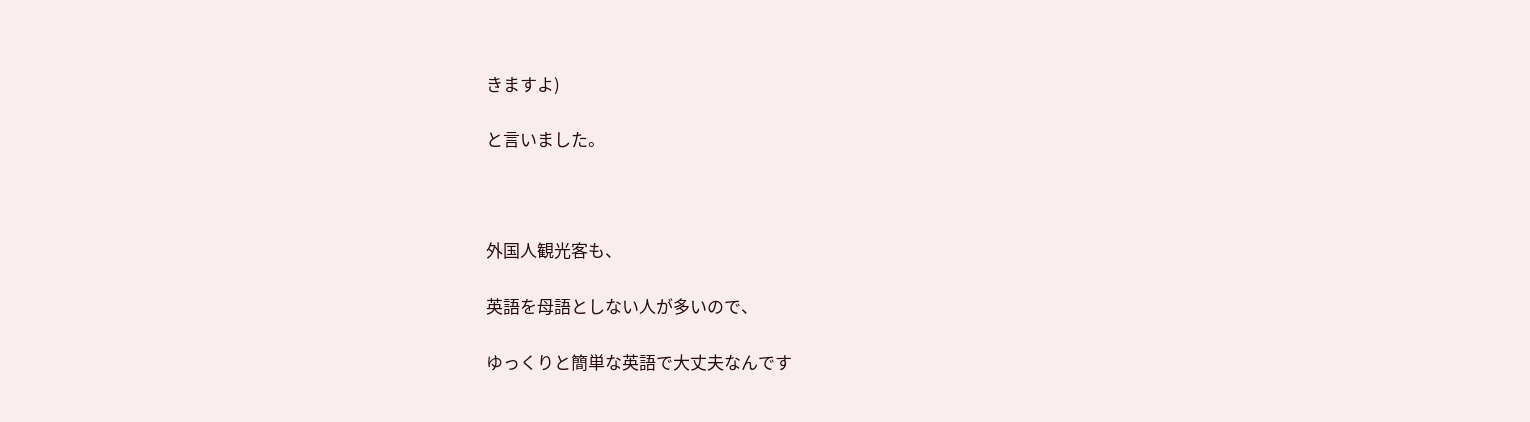きますよ)

と言いました。



外国人観光客も、

英語を母語としない人が多いので、

ゆっくりと簡単な英語で大丈夫なんです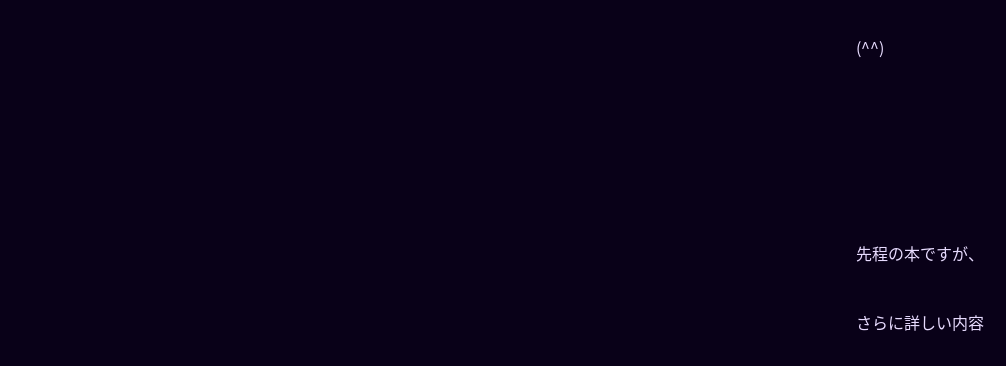(^^)





先程の本ですが、

さらに詳しい内容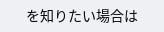を知りたい場合は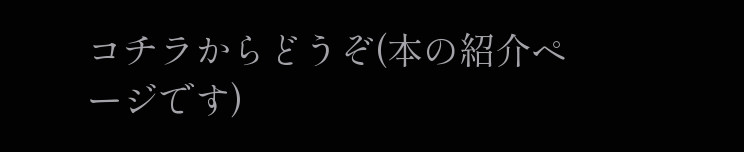コチラからどうぞ(本の紹介ページです)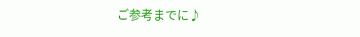ご参考までに♪